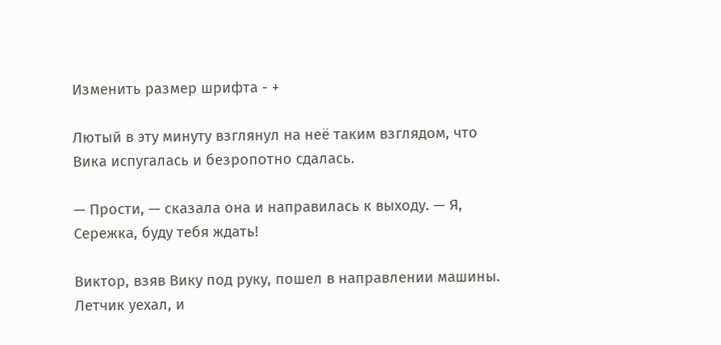Изменить размер шрифта - +

Лютый в эту минуту взглянул на неё таким взглядом, что Вика испугалась и безропотно сдалась.

— Прости, — сказала она и направилась к выходу. — Я, Сережка, буду тебя ждать!

Виктор, взяв Вику под руку, пошел в направлении машины. Летчик уехал, и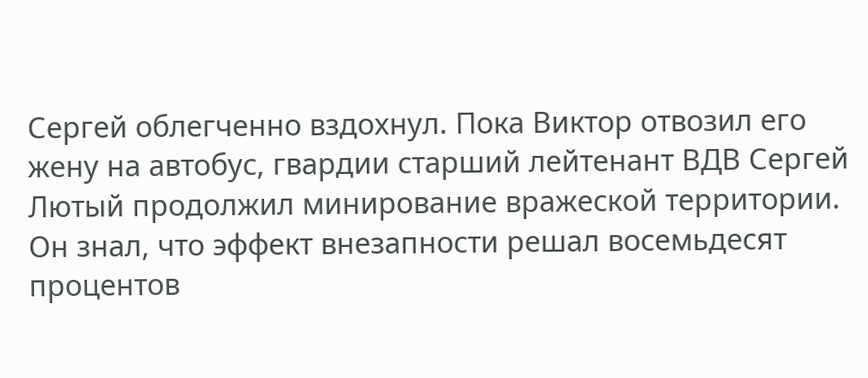Сергей облегченно вздохнул. Пока Виктор отвозил его жену на автобус, гвардии старший лейтенант ВДВ Сергей Лютый продолжил минирование вражеской территории. Он знал, что эффект внезапности решал восемьдесят процентов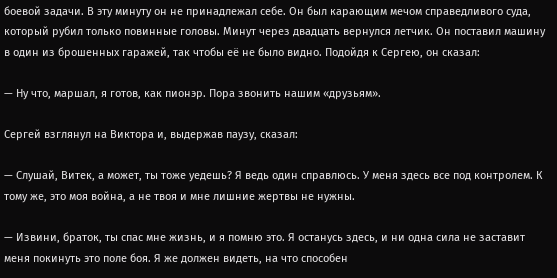боевой задачи. В эту минуту он не принадлежал себе. Он был карающим мечом справедливого суда, который рубил только повинные головы. Минут через двадцать вернулся летчик. Он поставил машину в один из брошенных гаражей, так чтобы её не было видно. Подойдя к Сергею, он сказал:

— Ну что, маршал, я готов, как пионэр. Пора звонить нашим «друзьям».

Сергей взглянул на Виктора и, выдержав паузу, сказал:

— Слушай, Витек, а может, ты тоже уедешь? Я ведь один справлюсь. У меня здесь все под контролем. К тому же, это моя война, а не твоя и мне лишние жертвы не нужны.

— Извини, браток, ты спас мне жизнь, и я помню это. Я останусь здесь, и ни одна сила не заставит меня покинуть это поле боя. Я же должен видеть, на что способен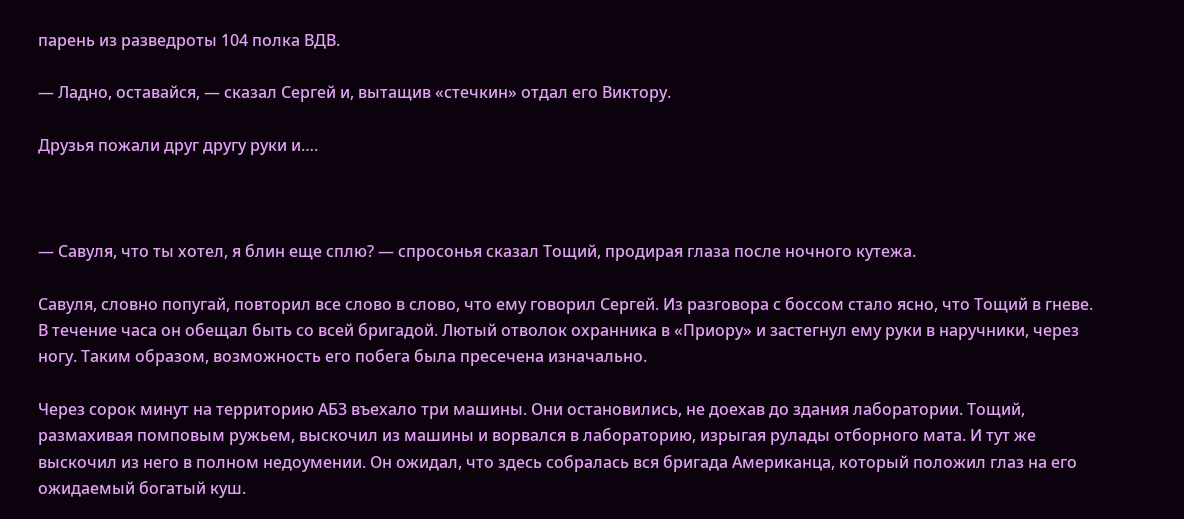парень из разведроты 104 полка ВДВ.

— Ладно, оставайся, — сказал Сергей и, вытащив «стечкин» отдал его Виктору.

Друзья пожали друг другу руки и….



— Савуля, что ты хотел, я блин еще сплю? — спросонья сказал Тощий, продирая глаза после ночного кутежа.

Савуля, словно попугай, повторил все слово в слово, что ему говорил Сергей. Из разговора с боссом стало ясно, что Тощий в гневе. В течение часа он обещал быть со всей бригадой. Лютый отволок охранника в «Приору» и застегнул ему руки в наручники, через ногу. Таким образом, возможность его побега была пресечена изначально.

Через сорок минут на территорию АБЗ въехало три машины. Они остановились, не доехав до здания лаборатории. Тощий, размахивая помповым ружьем, выскочил из машины и ворвался в лабораторию, изрыгая рулады отборного мата. И тут же выскочил из него в полном недоумении. Он ожидал, что здесь собралась вся бригада Американца, который положил глаз на его ожидаемый богатый куш.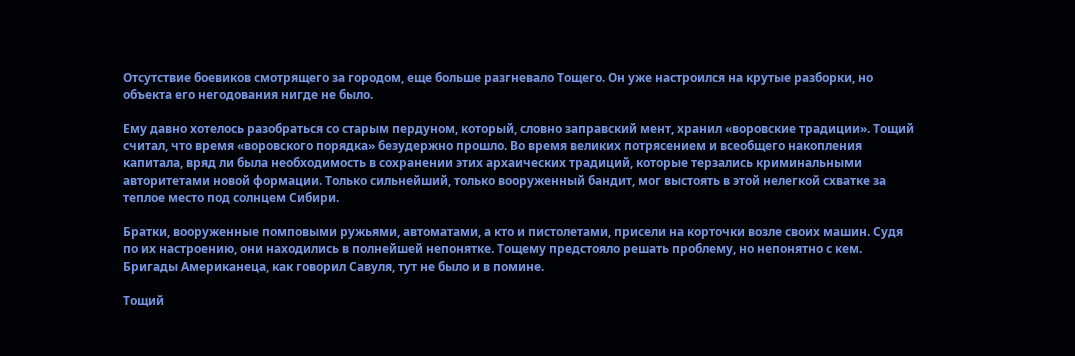Отсутствие боевиков смотрящего за городом, еще больше разгневало Тощего. Он уже настроился на крутые разборки, но объекта его негодования нигде не было.

Ему давно хотелось разобраться со старым пердуном, который, словно заправский мент, хранил «воровские традиции». Тощий считал, что время «воровского порядка» безудержно прошло. Во время великих потрясением и всеобщего накопления капитала, вряд ли была необходимость в сохранении этих архаических традиций, которые терзались криминальными авторитетами новой формации. Только сильнейший, только вооруженный бандит, мог выстоять в этой нелегкой схватке за теплое место под солнцем Сибири.

Братки, вооруженные помповыми ружьями, автоматами, а кто и пистолетами, присели на корточки возле своих машин. Судя по их настроению, они находились в полнейшей непонятке. Тощему предстояло решать проблему, но непонятно с кем. Бригады Американеца, как говорил Савуля, тут не было и в помине.

Тощий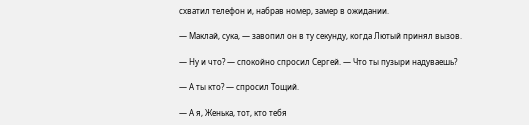схватил телефон и, набрав номер, замер в ожидании.

— Маклай, сука, — завопил он в ту секунду, когда Лютый принял вызов.

— Ну и что? — спокойно спросил Сергей. — Что ты пузыри надуваешь?

— А ты кто? — спросил Тощий.

— А я, Женька, тот, кто тебя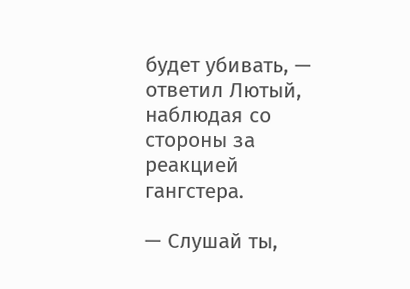будет убивать, — ответил Лютый, наблюдая со стороны за реакцией гангстера.

— Слушай ты,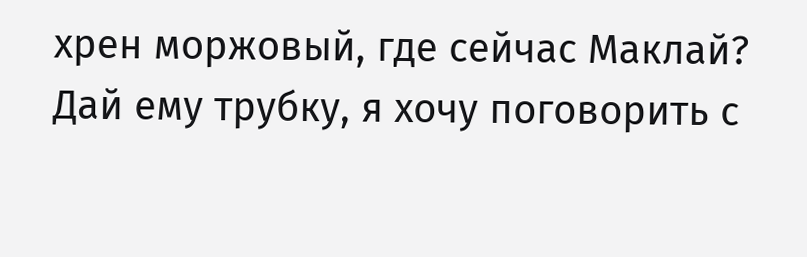хрен моржовый, где сейчас Маклай? Дай ему трубку, я хочу поговорить с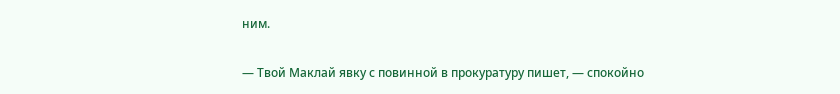ним.

— Твой Маклай явку с повинной в прокуратуру пишет, — спокойно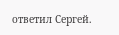ответил Сергей.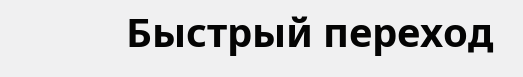Быстрый переход